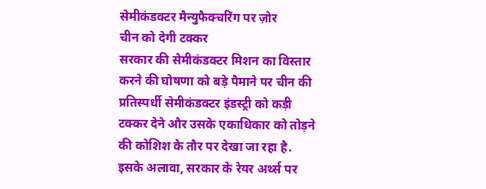सेमीकंडक्टर मैन्युफैक्चरिंग पर ज़ोर
चीन को देगी टक्कर
सरकार की सेमीकंडक्टर मिशन का विस्तार करने की घोषणा को बड़े पैमाने पर चीन की प्रतिस्पर्धी सेमीकंडक्टर इंडस्ट्री को कड़ी टक्कर देने और उसके एकाधिकार को तोड़ने की कोशिश के तौर पर देखा जा रहा है. इसके अलावा, सरकार के रेयर अर्थ्स पर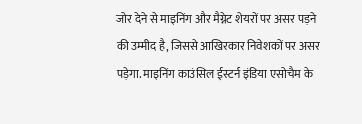जोर देने से माइनिंग और मैग्नेट शेयरों पर असर पड़ने की उम्मीद है, जिससे आखिरकार निवेशकों पर असर पड़ेगा. माइनिंग काउंसिल ईस्टर्न इंडिया एसोचैम के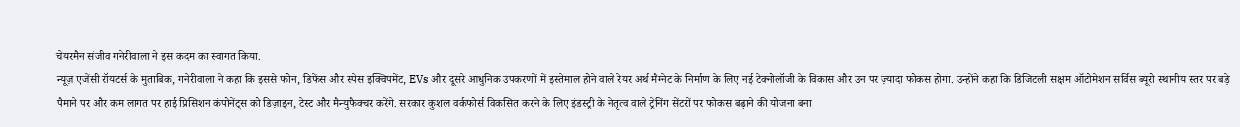चेयरमैन संजीव गनेरीवाला ने इस कदम का स्वागत किया.
न्यूज़ एजेंसी रॉयटर्स के मुताबिक, गनेरीवाला ने कहा कि इससे फोन, डिफेंस और स्पेस इक्विपमेंट, EVs और दूसरे आधुनिक उपकरणों में इस्तेमाल होने वाले रेयर अर्थ मैग्नेट के निर्माण के लिए नई टेक्नोलॉजी के विकास और उन पर ज़्यादा फोकस होगा. उन्होंने कहा कि डिजिटली सक्षम ऑटोमेशन सर्विस ब्यूरो स्थानीय स्तर पर बड़े पैमाने पर और कम लागत पर हाई प्रिसिशन कंपोनेंट्स को डिज़ाइन, टेस्ट और मैन्युफैक्चर करेंगे. सरकार कुशल वर्कफोर्स विकसित करने के लिए इंडस्ट्री के नेतृत्व वाले ट्रेनिंग सेंटरों पर फोकस बढ़ाने की योजना बना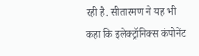रही है. सीतारमण ने यह भी कहा कि इलेक्ट्रॉनिक्स कंपोनेंट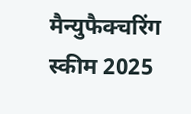मैन्युफैक्चरिंग स्कीम 2025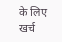के लिए खर्च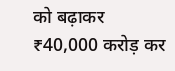को बढ़ाकर ₹40,000 करोड़ कर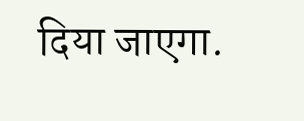दिया जाएगा.